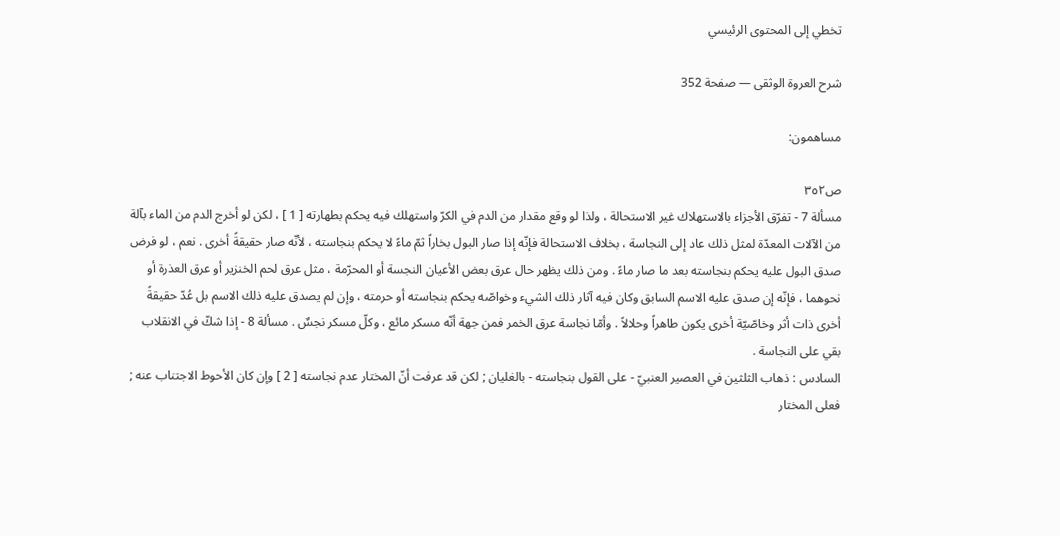تخطي إلى المحتوى الرئيسي

شرح العروة الوثقى — صفحة 352

مساهمون:

ص٣٥٢
مسألة 7 - تفرّق الأجزاء بالاستهلاك غير الاستحالة ، ولذا لو وقع مقدار من الدم في الكرّ واستهلك فيه يحكم بطهارته [ 1 ] ، لكن لو أخرج الدم من الماء بآلة من الآلات المعدّة لمثل ذلك عاد إلى النجاسة ، بخلاف الاستحالة فإنّه إذا صار البول بخاراً ثمّ ماءً لا يحكم بنجاسته ، لأنّه صار حقيقةً أخرى . نعم ، لو فرض صدق البول عليه يحكم بنجاسته بعد ما صار ماءً . ومن ذلك يظهر حال عرق بعض الأعيان النجسة أو المحرّمة ، مثل عرق لحم الخنزير أو عرق العذرة أو نحوهما ، فإنّه إن صدق عليه الاسم السابق وكان فيه آثار ذلك الشيء وخواصّه يحكم بنجاسته أو حرمته ، وإن لم يصدق عليه ذلك الاسم بل عُدّ حقيقةً أخرى ذات أثر وخاصّيّة أخرى يكون طاهراً وحلالاً . وأمّا نجاسة عرق الخمر فمن جهة أنّه مسكر مائع ، وكلّ مسكر نجسٌ . مسألة 8 - إذا شكّ في الانقلاب بقي على النجاسة .
السادس : ذهاب الثلثين في العصير العنبيّ - على القول بنجاسته - بالغليان ; لكن قد عرفت أنّ المختار عدم نجاسته [ 2 ] وإن كان الأحوط الاجتناب عنه ; فعلى المختار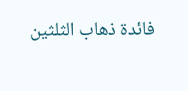فائدة ذهاب الثلثين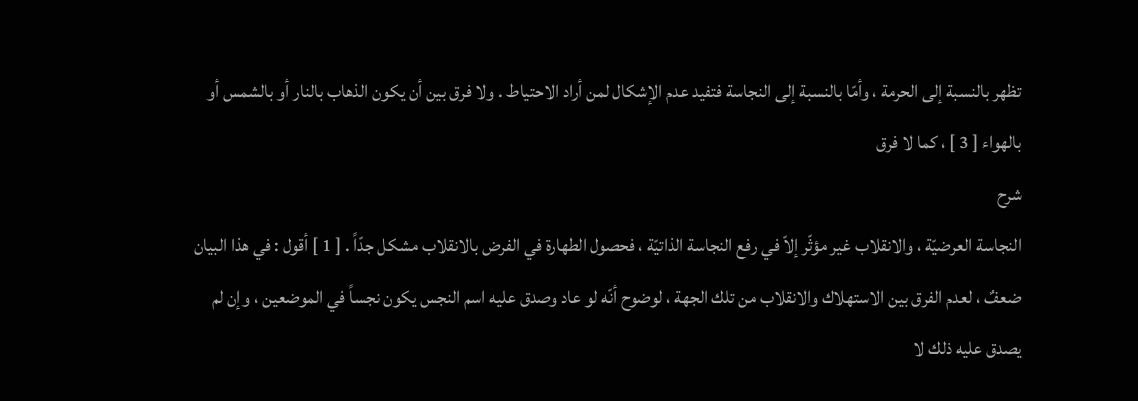تظهر بالنسبة إلى الحرمة ، وأمّا بالنسبة إلى النجاسة فتفيد عدم الإشكال لمن أراد الاحتياط . ولا فرق بين أن يكون الذهاب بالنار أو بالشمس أو بالهواء [ 3 ] ، كما لا فرق
شرح
النجاسة العرضيّة ، والانقلاب غير مؤثّر إلاّ في رفع النجاسة الذاتيّة ، فحصول الطهارة في الفرض بالانقلاب مشكل جدّاً . [ 1 ] أقول : في هذا البيان ضعفٌ ، لعدم الفرق بين الاستهلاك والانقلاب من تلك الجهة ، لوضوح أنّه لو عاد وصدق عليه اسم النجس يكون نجساً في الموضعين ، وإن لم يصدق عليه ذلك لا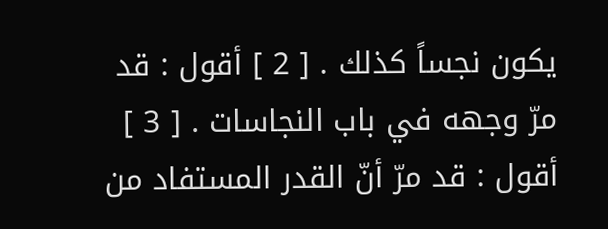يكون نجساً كذلك . [ 2 ] أقول : قد مرّ وجهه في باب النجاسات . [ 3 ] أقول : قد مرّ أنّ القدر المستفاد من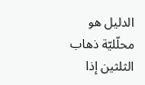الدليل هو محلّليّة ذهاب الثلثين إذا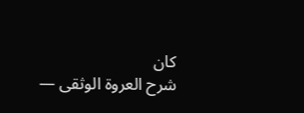كان
شرح العروة الوثقى —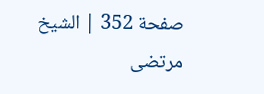صفحة 352 | الشيخ مرتضى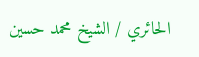الحائري / الشيخ محمد حسين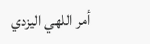أمر اللهي اليزدي